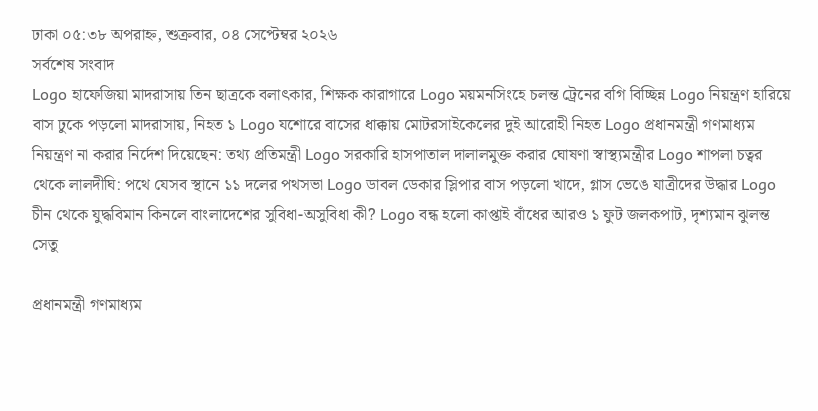ঢাকা ০৫:৩৮ অপরাহ্ন, শুক্রবার, ০৪ সেপ্টেম্বর ২০২৬
সর্বশেষ সংবাদ
Logo হাফেজিয়া মাদরাসায় তিন ছাত্রকে বলাৎকার, শিক্ষক কারাগারে Logo ময়মনসিংহে চলন্ত ট্রেনের বগি বিচ্ছিন্ন Logo নিয়ন্ত্রণ হারিয়ে বাস ঢুকে পড়লো মাদরাসায়, নিহত ১ Logo যশোরে বাসের ধাক্কায় মোটরসাইকেলের দুই আরোহী নিহত Logo প্রধানমন্ত্রী গণমাধ্যম নিয়ন্ত্রণ না করার নির্দেশ দিয়েছেন: তথ্য প্রতিমন্ত্রী Logo সরকারি হাসপাতাল দালালমুক্ত করার ঘোষণা স্বাস্থ্যমন্ত্রীর Logo শাপলা চত্বর থেকে লালদীঘি: পথে যেসব স্থানে ১১ দলের পথসভা Logo ডাবল ডেকার স্লিপার বাস পড়লো খাদে, গ্লাস ভেঙে যাত্রীদের উদ্ধার Logo চীন থেকে যুদ্ধবিমান কিনলে বাংলাদেশের সুবিধা-অসুবিধা কী? Logo বন্ধ হলো কাপ্তাই বাঁধের আরও ১ ফুট জলকপাট, দৃশ্যমান ঝুলন্ত সেতু

প্রধানমন্ত্রী গণমাধ্যম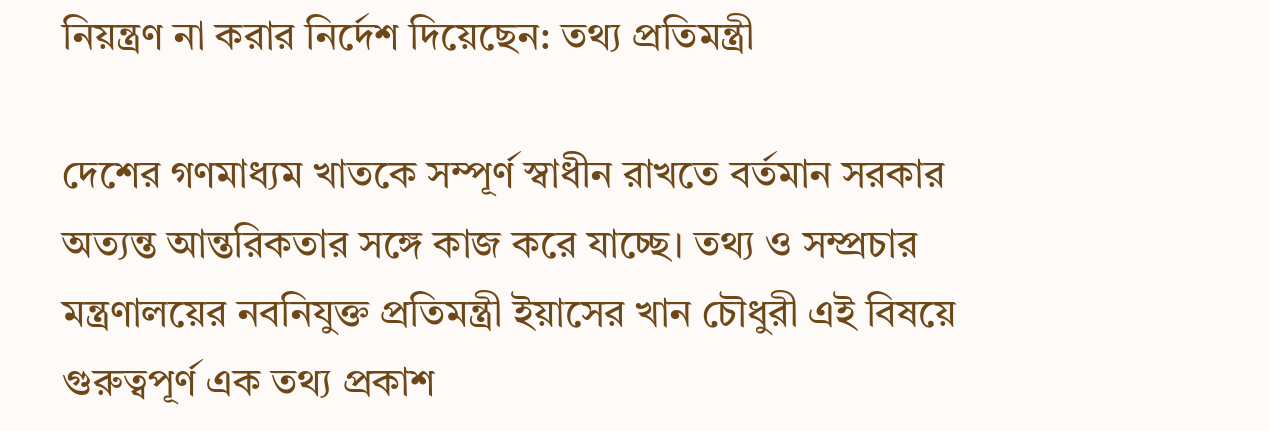নিয়ন্ত্রণ না করার নির্দেশ দিয়েছেন: তথ্য প্রতিমন্ত্রী

দেশের গণমাধ্যম খাতকে সম্পূর্ণ স্বাধীন রাখতে বর্তমান সরকার অত্যন্ত আন্তরিকতার সঙ্গে কাজ করে যাচ্ছে। তথ্য ও সম্প্রচার মন্ত্রণালয়ের নবনিযুক্ত প্রতিমন্ত্রী ইয়াসের খান চৌধুরী এই বিষয়ে গুরুত্বপূর্ণ এক তথ্য প্রকাশ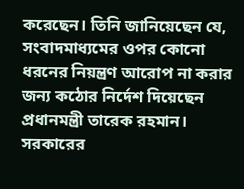করেছেন। তিনি জানিয়েছেন যে, সংবাদমাধ্যমের ওপর কোনো ধরনের নিয়ন্ত্রণ আরোপ না করার জন্য কঠোর নির্দেশ দিয়েছেন প্রধানমন্ত্রী তারেক রহমান। সরকারের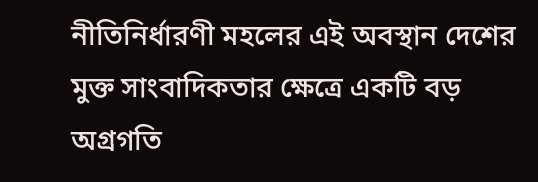নীতিনির্ধারণী মহলের এই অবস্থান দেশের মুক্ত সাংবাদিকতার ক্ষেত্রে একটি বড় অগ্রগতি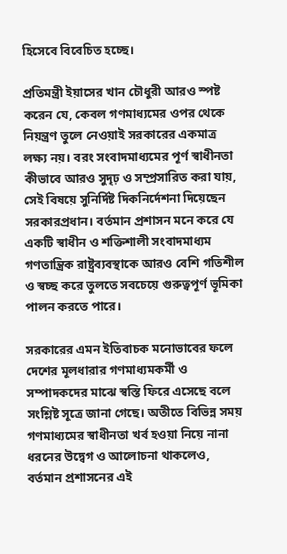হিসেবে বিবেচিত হচ্ছে।

প্রতিমন্ত্রী ইয়াসের খান চৌধুরী আরও স্পষ্ট করেন যে, কেবল গণমাধ্যমের ওপর থেকে নিয়ন্ত্রণ তুলে নেওয়াই সরকারের একমাত্র লক্ষ্য নয়। বরং সংবাদমাধ্যমের পূর্ণ স্বাধীনতা কীভাবে আরও সুদৃঢ় ও সম্প্রসারিত করা যায়, সেই বিষয়ে সুনির্দিষ্ট দিকনির্দেশনা দিয়েছেন সরকারপ্রধান। বর্তমান প্রশাসন মনে করে যে একটি স্বাধীন ও শক্তিশালী সংবাদমাধ্যম গণতান্ত্রিক রাষ্ট্রব্যবস্থাকে আরও বেশি গতিশীল ও স্বচ্ছ করে তুলতে সবচেয়ে গুরুত্বপূর্ণ ভূমিকা পালন করতে পারে।

সরকারের এমন ইতিবাচক মনোভাবের ফলে দেশের মূলধারার গণমাধ্যমকর্মী ও সম্পাদকদের মাঝে স্বস্তি ফিরে এসেছে বলে সংশ্লিষ্ট সূত্রে জানা গেছে। অতীতে বিভিন্ন সময় গণমাধ্যমের স্বাধীনতা খর্ব হওয়া নিয়ে নানা ধরনের উদ্বেগ ও আলোচনা থাকলেও, বর্তমান প্রশাসনের এই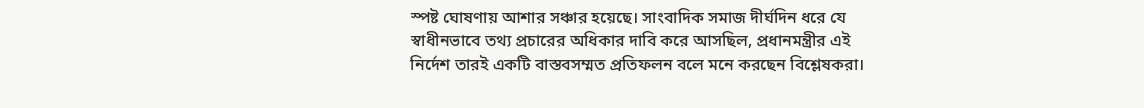স্পষ্ট ঘোষণায় আশার সঞ্চার হয়েছে। সাংবাদিক সমাজ দীর্ঘদিন ধরে যে স্বাধীনভাবে তথ্য প্রচারের অধিকার দাবি করে আসছিল, প্রধানমন্ত্রীর এই নির্দেশ তারই একটি বাস্তবসম্মত প্রতিফলন বলে মনে করছেন বিশ্লেষকরা।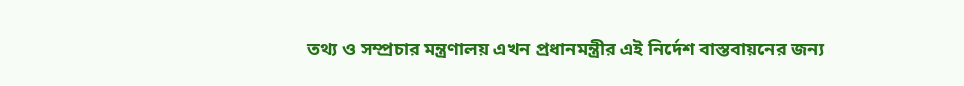তথ্য ও সম্প্রচার মন্ত্রণালয় এখন প্রধানমন্ত্রীর এই নির্দেশ বাস্তবায়নের জন্য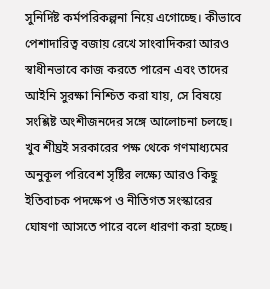সুনির্দিষ্ট কর্মপরিকল্পনা নিয়ে এগোচ্ছে। কীভাবে পেশাদারিত্ব বজায় রেখে সাংবাদিকরা আরও স্বাধীনভাবে কাজ করতে পারেন এবং তাদের আইনি সুরক্ষা নিশ্চিত করা যায়, সে বিষয়ে সংশ্লিষ্ট অংশীজনদের সঙ্গে আলোচনা চলছে। খুব শীঘ্রই সরকারের পক্ষ থেকে গণমাধ্যমের অনুকূল পরিবেশ সৃষ্টির লক্ষ্যে আরও কিছু ইতিবাচক পদক্ষেপ ও নীতিগত সংস্কারের ঘোষণা আসতে পারে বলে ধারণা করা হচ্ছে।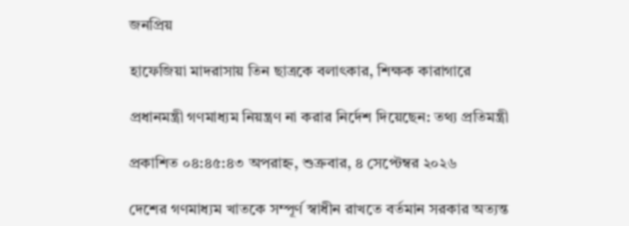জনপ্রিয়

হাফেজিয়া মাদরাসায় তিন ছাত্রকে বলাৎকার, শিক্ষক কারাগারে

প্রধানমন্ত্রী গণমাধ্যম নিয়ন্ত্রণ না করার নির্দেশ দিয়েছেন: তথ্য প্রতিমন্ত্রী

প্রকাশিত ০৪:৪৫:৪৩ অপরাহ্ন, শুক্রবার, ৪ সেপ্টেম্বর ২০২৬

দেশের গণমাধ্যম খাতকে সম্পূর্ণ স্বাধীন রাখতে বর্তমান সরকার অত্যন্ত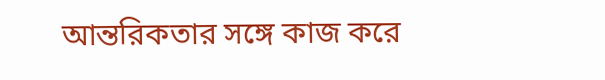আন্তরিকতার সঙ্গে কাজ করে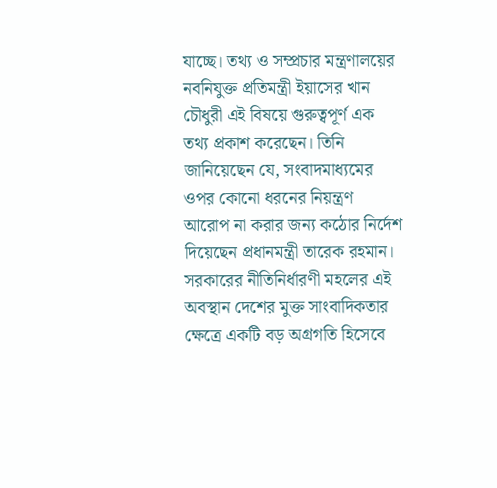যাচ্ছে। তথ্য ও সম্প্রচার মন্ত্রণালয়ের নবনিযুক্ত প্রতিমন্ত্রী ইয়াসের খান চৌধুরী এই বিষয়ে গুরুত্বপূর্ণ এক তথ্য প্রকাশ করেছেন। তিনি জানিয়েছেন যে, সংবাদমাধ্যমের ওপর কোনো ধরনের নিয়ন্ত্রণ আরোপ না করার জন্য কঠোর নির্দেশ দিয়েছেন প্রধানমন্ত্রী তারেক রহমান। সরকারের নীতিনির্ধারণী মহলের এই অবস্থান দেশের মুক্ত সাংবাদিকতার ক্ষেত্রে একটি বড় অগ্রগতি হিসেবে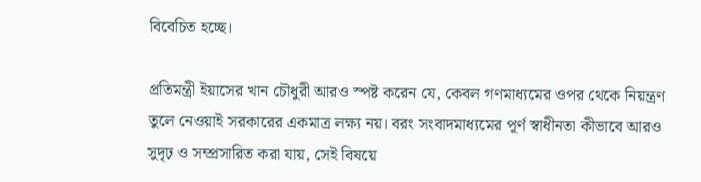বিবেচিত হচ্ছে।

প্রতিমন্ত্রী ইয়াসের খান চৌধুরী আরও স্পষ্ট করেন যে, কেবল গণমাধ্যমের ওপর থেকে নিয়ন্ত্রণ তুলে নেওয়াই সরকারের একমাত্র লক্ষ্য নয়। বরং সংবাদমাধ্যমের পূর্ণ স্বাধীনতা কীভাবে আরও সুদৃঢ় ও সম্প্রসারিত করা যায়, সেই বিষয়ে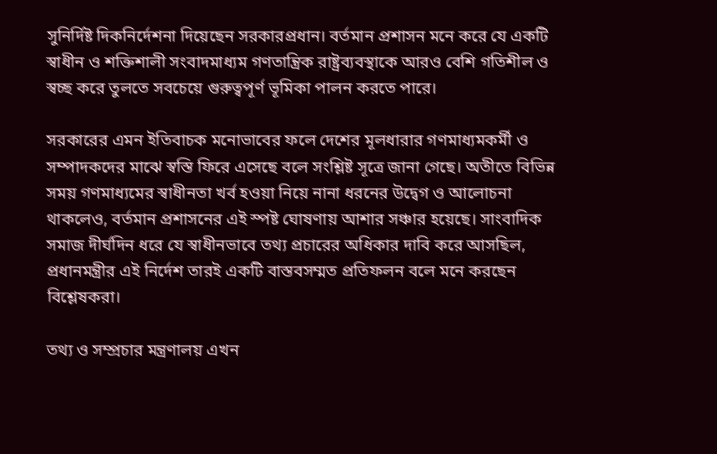সুনির্দিষ্ট দিকনির্দেশনা দিয়েছেন সরকারপ্রধান। বর্তমান প্রশাসন মনে করে যে একটি স্বাধীন ও শক্তিশালী সংবাদমাধ্যম গণতান্ত্রিক রাষ্ট্রব্যবস্থাকে আরও বেশি গতিশীল ও স্বচ্ছ করে তুলতে সবচেয়ে গুরুত্বপূর্ণ ভূমিকা পালন করতে পারে।

সরকারের এমন ইতিবাচক মনোভাবের ফলে দেশের মূলধারার গণমাধ্যমকর্মী ও সম্পাদকদের মাঝে স্বস্তি ফিরে এসেছে বলে সংশ্লিষ্ট সূত্রে জানা গেছে। অতীতে বিভিন্ন সময় গণমাধ্যমের স্বাধীনতা খর্ব হওয়া নিয়ে নানা ধরনের উদ্বেগ ও আলোচনা থাকলেও, বর্তমান প্রশাসনের এই স্পষ্ট ঘোষণায় আশার সঞ্চার হয়েছে। সাংবাদিক সমাজ দীর্ঘদিন ধরে যে স্বাধীনভাবে তথ্য প্রচারের অধিকার দাবি করে আসছিল, প্রধানমন্ত্রীর এই নির্দেশ তারই একটি বাস্তবসম্মত প্রতিফলন বলে মনে করছেন বিশ্লেষকরা।

তথ্য ও সম্প্রচার মন্ত্রণালয় এখন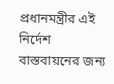প্রধানমন্ত্রীর এই নির্দেশ বাস্তবায়নের জন্য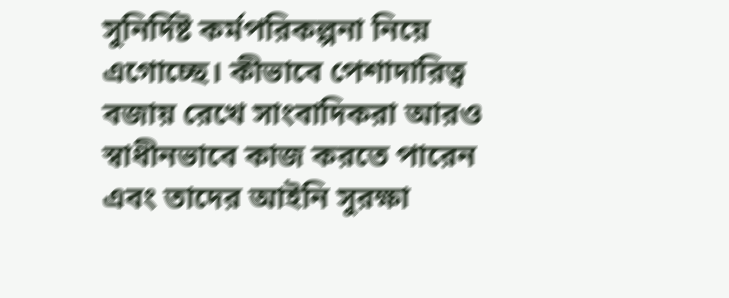সুনির্দিষ্ট কর্মপরিকল্পনা নিয়ে এগোচ্ছে। কীভাবে পেশাদারিত্ব বজায় রেখে সাংবাদিকরা আরও স্বাধীনভাবে কাজ করতে পারেন এবং তাদের আইনি সুরক্ষা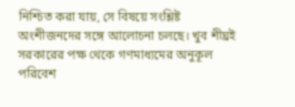নিশ্চিত করা যায়, সে বিষয়ে সংশ্লিষ্ট অংশীজনদের সঙ্গে আলোচনা চলছে। খুব শীঘ্রই সরকারের পক্ষ থেকে গণমাধ্যমের অনুকূল পরিবেশ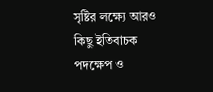সৃষ্টির লক্ষ্যে আরও কিছু ইতিবাচক পদক্ষেপ ও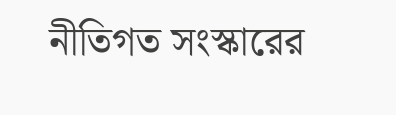নীতিগত সংস্কারের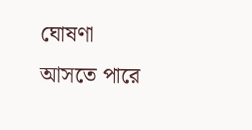ঘোষণা আসতে পারে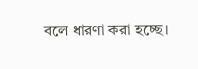বলে ধারণা করা হচ্ছে।